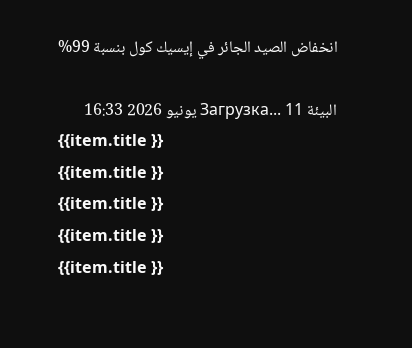انخفاض الصيد الجائر في إيسيك كول بنسبة 99%

البيئة Загрузка... 11 يونيو 2026 16:33
{{item.title }}
{{item.title }}
{{item.title }}
{{item.title }}
{{item.title }}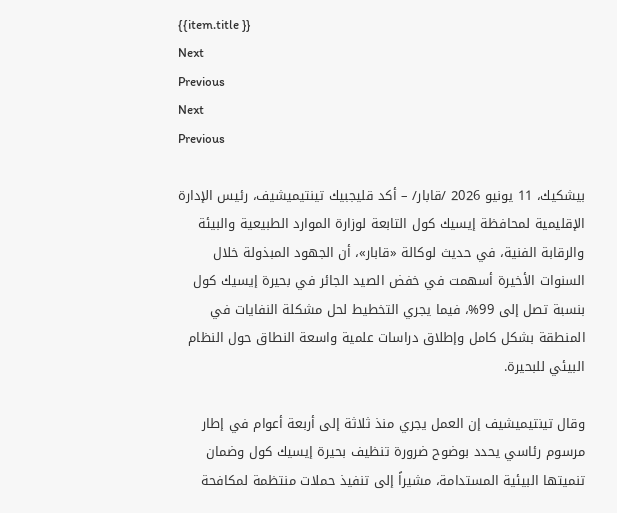{{item.title }}
Next
Previous
Next
Previous

بيشكيك، 11 يونيو 2026 /قابار/ – أكد قليجبيك تينتيميشيف، رئيس الإدارة الإقليمية لمحافظة إيسيك كول التابعة لوزارة الموارد الطبيعية والبيئة والرقابة الفنية، في حديث لوكالة «قابار»، أن الجهود المبذولة خلال السنوات الأخيرة أسهمت في خفض الصيد الجائر في بحيرة إيسيك كول بنسبة تصل إلى 99%، فيما يجري التخطيط لحل مشكلة النفايات في المنطقة بشكل كامل وإطلاق دراسات علمية واسعة النطاق حول النظام البيئي للبحيرة.

وقال تينتيميشيف إن العمل يجري منذ ثلاثة إلى أربعة أعوام في إطار مرسوم رئاسي يحدد بوضوح ضرورة تنظيف بحيرة إيسيك كول وضمان تنميتها البيئية المستدامة، مشيراً إلى تنفيذ حملات منتظمة لمكافحة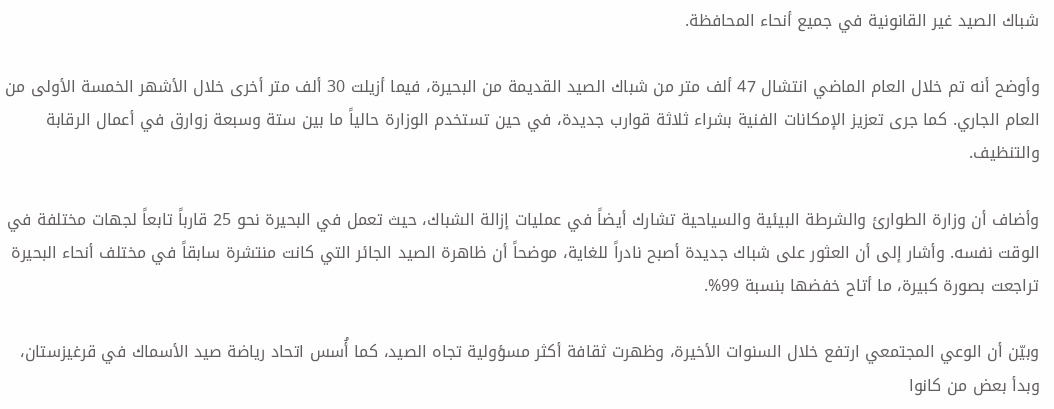شباك الصيد غير القانونية في جميع أنحاء المحافظة.

وأوضح أنه تم خلال العام الماضي انتشال 47 ألف متر من شباك الصيد القديمة من البحيرة، فيما أزيلت 30 ألف متر أخرى خلال الأشهر الخمسة الأولى من العام الجاري. كما جرى تعزيز الإمكانات الفنية بشراء ثلاثة قوارب جديدة، في حين تستخدم الوزارة حالياً ما بين ستة وسبعة زوارق في أعمال الرقابة والتنظيف.

وأضاف أن وزارة الطوارئ والشرطة البيئية والسياحية تشارك أيضاً في عمليات إزالة الشباك، حيث تعمل في البحيرة نحو 25 قارباً تابعاً لجهات مختلفة في الوقت نفسه. وأشار إلى أن العثور على شباك جديدة أصبح نادراً للغاية، موضحاً أن ظاهرة الصيد الجائر التي كانت منتشرة سابقاً في مختلف أنحاء البحيرة تراجعت بصورة كبيرة، ما أتاح خفضها بنسبة 99%.

وبيّن أن الوعي المجتمعي ارتفع خلال السنوات الأخيرة، وظهرت ثقافة أكثر مسؤولية تجاه الصيد، كما أُسس اتحاد رياضة صيد الأسماك في قرغيزستان، وبدأ بعض من كانوا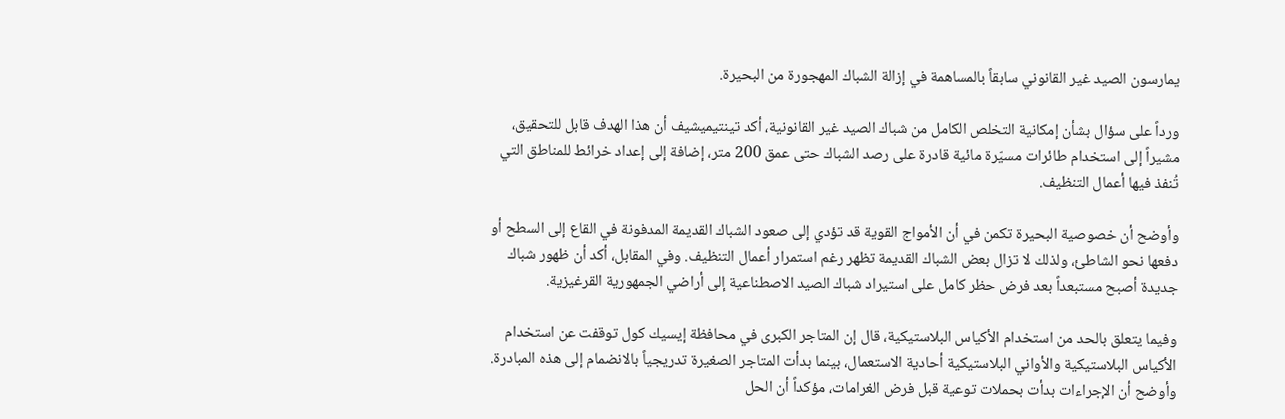يمارسون الصيد غير القانوني سابقاً بالمساهمة في إزالة الشباك المهجورة من البحيرة.

ورداً على سؤال بشأن إمكانية التخلص الكامل من شباك الصيد غير القانونية، أكد تينتيميشيف أن هذا الهدف قابل للتحقيق، مشيراً إلى استخدام طائرات مسيّرة مائية قادرة على رصد الشباك حتى عمق 200 متر، إضافة إلى إعداد خرائط للمناطق التي تُنفذ فيها أعمال التنظيف.

وأوضح أن خصوصية البحيرة تكمن في أن الأمواج القوية قد تؤدي إلى صعود الشباك القديمة المدفونة في القاع إلى السطح أو دفعها نحو الشاطئ، ولذلك لا تزال بعض الشباك القديمة تظهر رغم استمرار أعمال التنظيف. وفي المقابل، أكد أن ظهور شباك جديدة أصبح مستبعداً بعد فرض حظر كامل على استيراد شباك الصيد الاصطناعية إلى أراضي الجمهورية القرغيزية.

وفيما يتعلق بالحد من استخدام الأكياس البلاستيكية، قال إن المتاجر الكبرى في محافظة إيسيك كول توقفت عن استخدام الأكياس البلاستيكية والأواني البلاستيكية أحادية الاستعمال، بينما بدأت المتاجر الصغيرة تدريجياً بالانضمام إلى هذه المبادرة. وأوضح أن الإجراءات بدأت بحملات توعية قبل فرض الغرامات، مؤكداً أن الحل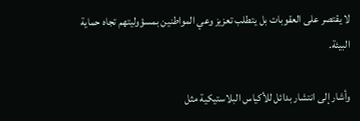لا يقتصر على العقوبات بل يتطلب تعزيز وعي المواطنين بمسؤوليتهم تجاه حماية البيئة.

وأشار إلى انتشار بدائل للأكياس البلاستيكية مثل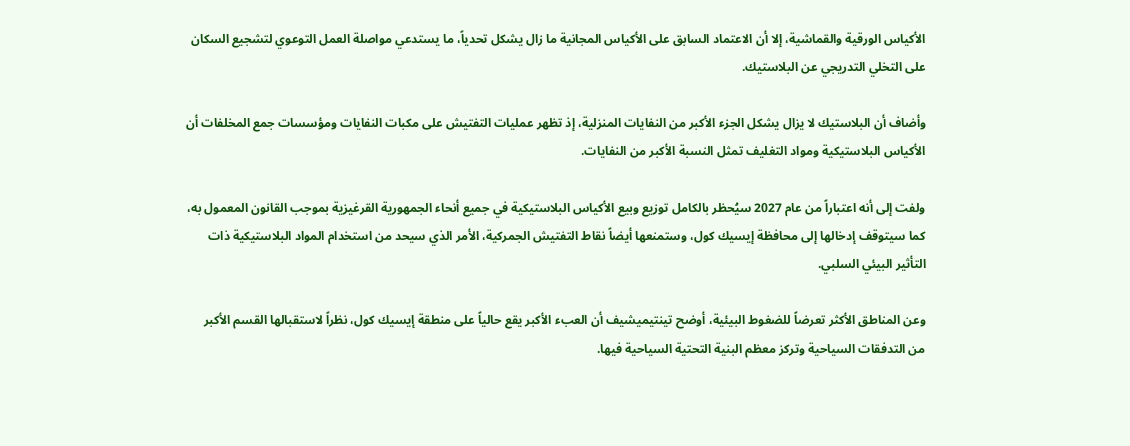الأكياس الورقية والقماشية، إلا أن الاعتماد السابق على الأكياس المجانية ما زال يشكل تحدياً، ما يستدعي مواصلة العمل التوعوي لتشجيع السكان على التخلي التدريجي عن البلاستيك.

وأضاف أن البلاستيك لا يزال يشكل الجزء الأكبر من النفايات المنزلية، إذ تظهر عمليات التفتيش على مكبات النفايات ومؤسسات جمع المخلفات أن الأكياس البلاستيكية ومواد التغليف تمثل النسبة الأكبر من النفايات.

ولفت إلى أنه اعتباراً من عام 2027 سيُحظر بالكامل توزيع وبيع الأكياس البلاستيكية في جميع أنحاء الجمهورية القرغيزية بموجب القانون المعمول به، كما سيتوقف إدخالها إلى محافظة إيسيك كول، وستمنعها أيضاً نقاط التفتيش الجمركية، الأمر الذي سيحد من استخدام المواد البلاستيكية ذات التأثير البيئي السلبي.

وعن المناطق الأكثر تعرضاً للضغوط البيئية، أوضح تينتيميشيف أن العبء الأكبر يقع حالياً على منطقة إيسيك كول، نظراً لاستقبالها القسم الأكبر من التدفقات السياحية وتركز معظم البنية التحتية السياحية فيها.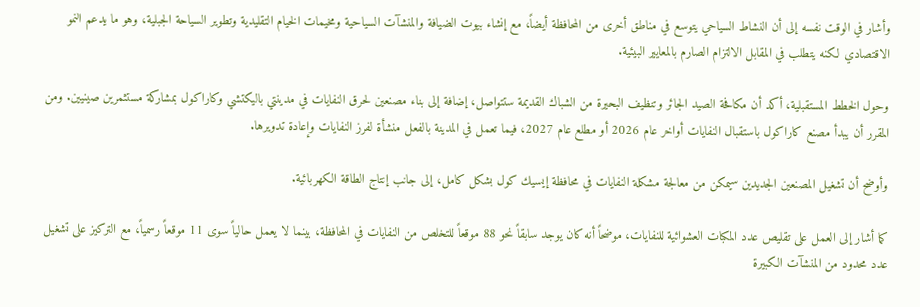وأشار في الوقت نفسه إلى أن النشاط السياحي يتوسع في مناطق أخرى من المحافظة أيضاً، مع إنشاء بيوت الضيافة والمنشآت السياحية ومخيمات الخيام التقليدية وتطوير السياحة الجبلية، وهو ما يدعم النمو الاقتصادي لكنه يتطلب في المقابل الالتزام الصارم بالمعايير البيئية.

وحول الخطط المستقبلية، أكد أن مكافحة الصيد الجائر وتنظيف البحيرة من الشباك القديمة ستتواصل، إضافة إلى بناء مصنعين لحرق النفايات في مدينتي باليكتشي وكاراكول بمشاركة مستثمرين صينيين. ومن المقرر أن يبدأ مصنع كاراكول باستقبال النفايات أواخر عام 2026 أو مطلع عام 2027، فيما تعمل في المدينة بالفعل منشأة لفرز النفايات وإعادة تدويرها.

وأوضح أن تشغيل المصنعين الجديدين سيمكن من معالجة مشكلة النفايات في محافظة إيسيك كول بشكل كامل، إلى جانب إنتاج الطاقة الكهربائية.

كما أشار إلى العمل على تقليص عدد المكبات العشوائية للنفايات، موضحاً أنه كان يوجد سابقاً نحو 88 موقعاً للتخلص من النفايات في المحافظة، بينما لا يعمل حالياً سوى 11 موقعاً رسمياً، مع التركيز على تشغيل عدد محدود من المنشآت الكبيرة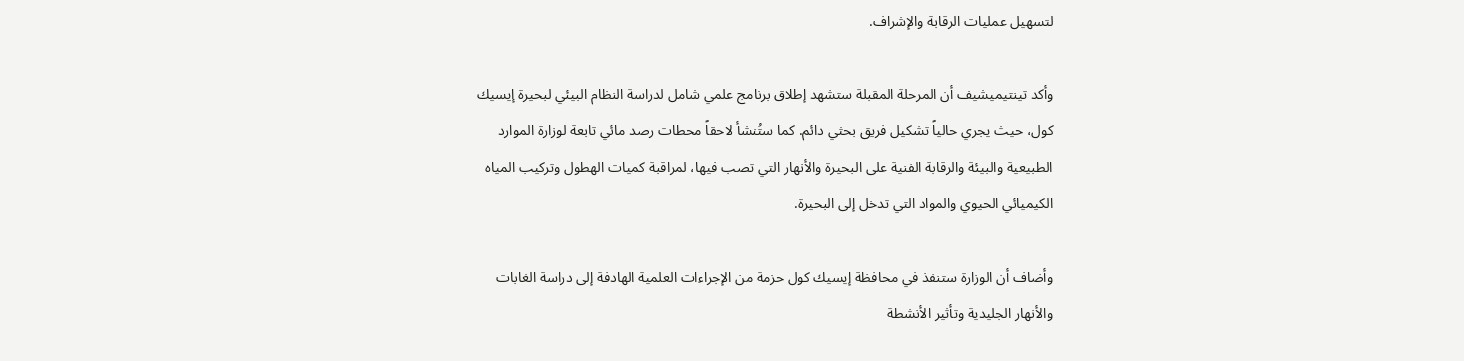لتسهيل عمليات الرقابة والإشراف.

وأكد تينتيميشيف أن المرحلة المقبلة ستشهد إطلاق برنامج علمي شامل لدراسة النظام البيئي لبحيرة إيسيك كول، حيث يجري حالياً تشكيل فريق بحثي دائم. كما ستُنشأ لاحقاً محطات رصد مائي تابعة لوزارة الموارد الطبيعية والبيئة والرقابة الفنية على البحيرة والأنهار التي تصب فيها، لمراقبة كميات الهطول وتركيب المياه الكيميائي الحيوي والمواد التي تدخل إلى البحيرة.

وأضاف أن الوزارة ستنفذ في محافظة إيسيك كول حزمة من الإجراءات العلمية الهادفة إلى دراسة الغابات والأنهار الجليدية وتأثير الأنشطة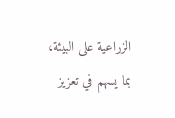الزراعية على البيئة، بما يسهم في تعزيز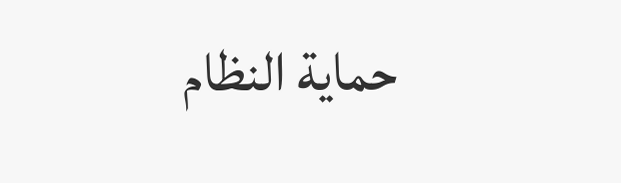حماية النظام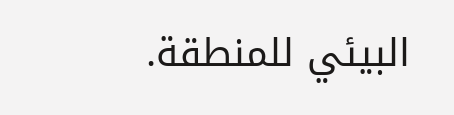البيئي للمنطقة.